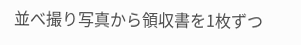並べ撮り写真から領収書を1枚ずつ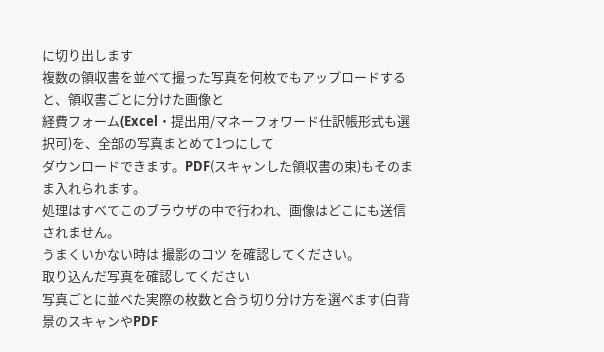に切り出します
複数の領収書を並べて撮った写真を何枚でもアップロードすると、領収書ごとに分けた画像と
経費フォーム(Excel・提出用/マネーフォワード仕訳帳形式も選択可)を、全部の写真まとめて1つにして
ダウンロードできます。PDF(スキャンした領収書の束)もそのまま入れられます。
処理はすべてこのブラウザの中で行われ、画像はどこにも送信されません。
うまくいかない時は 撮影のコツ を確認してください。
取り込んだ写真を確認してください
写真ごとに並べた実際の枚数と合う切り分け方を選べます(白背景のスキャンやPDF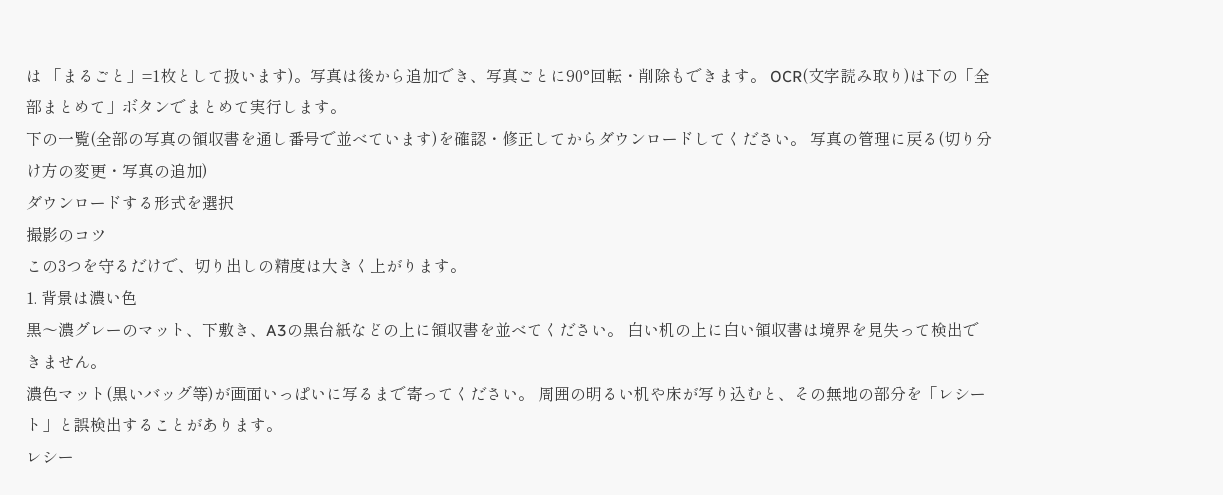は 「まるごと」=1枚として扱います)。写真は後から追加でき、写真ごとに90°回転・削除もできます。 OCR(文字読み取り)は下の「全部まとめて」ボタンでまとめて実行します。
下の一覧(全部の写真の領収書を通し番号で並べています)を確認・修正してからダウンロードしてください。 写真の管理に戻る(切り分け方の変更・写真の追加)
ダウンロードする形式を選択
撮影のコツ
この3つを守るだけで、切り出しの精度は大きく上がります。
1. 背景は濃い色
黒〜濃グレーのマット、下敷き、A3の黒台紙などの上に領収書を並べてください。 白い机の上に白い領収書は境界を見失って検出できません。
濃色マット(黒いバッグ等)が画面いっぱいに写るまで寄ってください。 周囲の明るい机や床が写り込むと、その無地の部分を「レシート」と誤検出することがあります。
レシー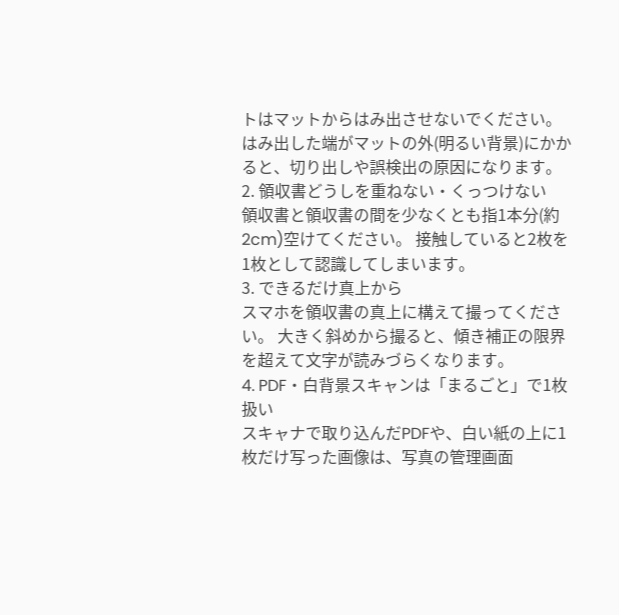トはマットからはみ出させないでください。 はみ出した端がマットの外(明るい背景)にかかると、切り出しや誤検出の原因になります。
2. 領収書どうしを重ねない・くっつけない
領収書と領収書の間を少なくとも指1本分(約2cm)空けてください。 接触していると2枚を1枚として認識してしまいます。
3. できるだけ真上から
スマホを領収書の真上に構えて撮ってください。 大きく斜めから撮ると、傾き補正の限界を超えて文字が読みづらくなります。
4. PDF・白背景スキャンは「まるごと」で1枚扱い
スキャナで取り込んだPDFや、白い紙の上に1枚だけ写った画像は、写真の管理画面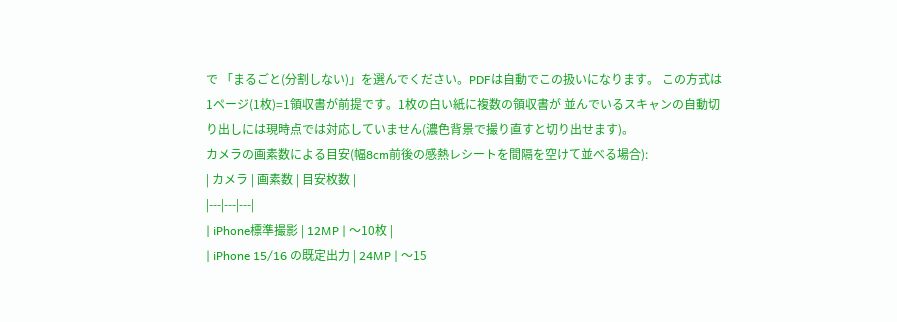で 「まるごと(分割しない)」を選んでください。PDFは自動でこの扱いになります。 この方式は1ページ(1枚)=1領収書が前提です。1枚の白い紙に複数の領収書が 並んでいるスキャンの自動切り出しには現時点では対応していません(濃色背景で撮り直すと切り出せます)。
カメラの画素数による目安(幅8cm前後の感熱レシートを間隔を空けて並べる場合):
| カメラ | 画素数 | 目安枚数 |
|---|---|---|
| iPhone標準撮影 | 12MP | 〜10枚 |
| iPhone 15/16 の既定出力 | 24MP | 〜15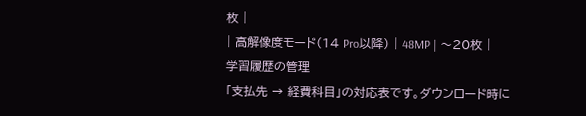枚 |
| 高解像度モード(14 Pro以降) | 48MP | 〜20枚 |
学習履歴の管理
「支払先 → 経費科目」の対応表です。ダウンロード時に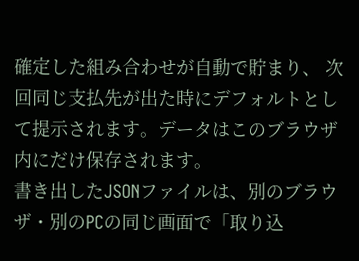確定した組み合わせが自動で貯まり、 次回同じ支払先が出た時にデフォルトとして提示されます。データはこのブラウザ内にだけ保存されます。
書き出したJSONファイルは、別のブラウザ・別のPCの同じ画面で「取り込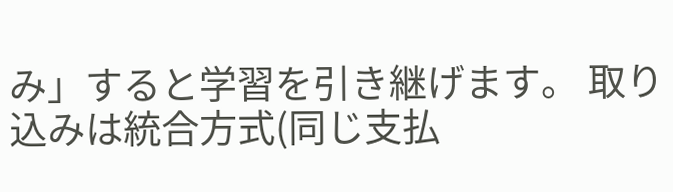み」すると学習を引き継げます。 取り込みは統合方式(同じ支払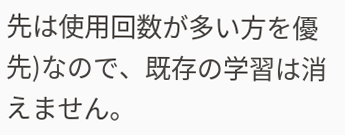先は使用回数が多い方を優先)なので、既存の学習は消えません。